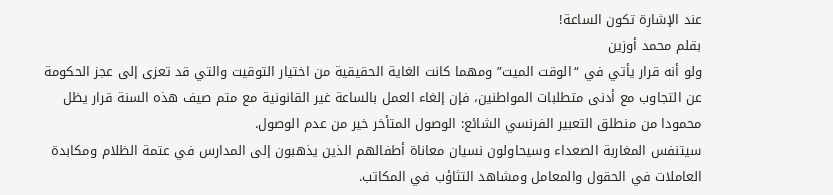عند الإشارة تكون الساعة!
بقلم محمد أوزين
ولو أنه قرار يأتي في “الوقت الميت” ومهما كانت الغاية الحقيقية من اختيار التوقيت والتي قد تعزى إلى عجز الحكومة عن التجاوب مع أدنى متطلبات المواطنين، فإن إلغاء العمل بالساعة غير القانونية مع متم صيف هذه السنة قرار يظل محمودا من منطلق التعبير الفرنسي الشائع: الوصول المتأخر خير من عدم الوصول.
سيتنفس المغاربة الصعداء وسيحاولون نسيان معاناة أطفالهم الذين يذهبون إلى المدارس في عتمة الظلام ومكابدة العاملات في الحقول والمعامل ومشاهد التثاؤب في المكاتب.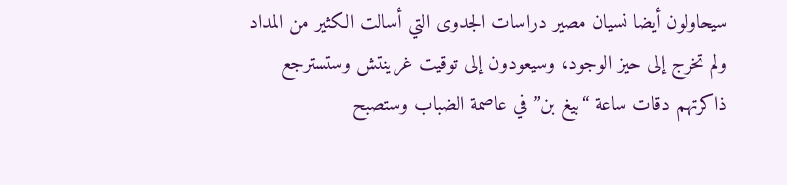سيحاولون أيضا نسيان مصير دراسات الجدوى التي أسالت الكثير من المداد ولم تخرج إلى حيز الوجود، وسيعودون إلى توقيت غرينتش وستسترجع ذاكرتهم دقات ساعة “بيغ بن” في عاصمة الضباب وستصبح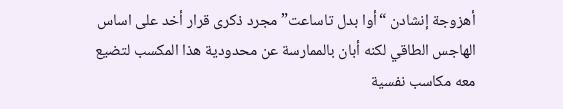أهزوجة إنشادن “أوا بدل تاساعت” مجرد ذكرى قرار أخد على اساس الهاجس الطاقي لكنه أبان بالممارسة عن محدودية هذا المكسب لتضيع معه مكاسب نفسية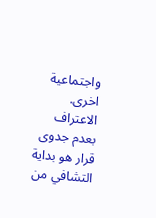واجتماعية اخرى.
الاعتراف بعدم جدوى قرار هو بداية التشافي من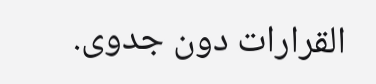القرارات دون جدوى.